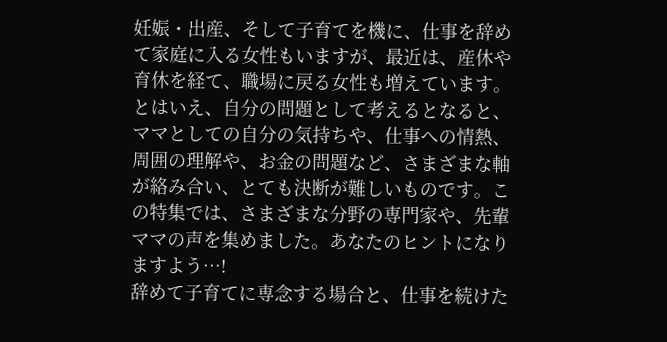妊娠・出産、そして子育てを機に、仕事を辞めて家庭に入る女性もいますが、最近は、産休や育休を経て、職場に戻る女性も増えています。とはいえ、自分の問題として考えるとなると、ママとしての自分の気持ちや、仕事への情熱、周囲の理解や、お金の問題など、さまざまな軸が絡み合い、とても決断が難しいものです。この特集では、さまざまな分野の専門家や、先輩ママの声を集めました。あなたのヒントになりますよう…!
辞めて子育てに専念する場合と、仕事を続けた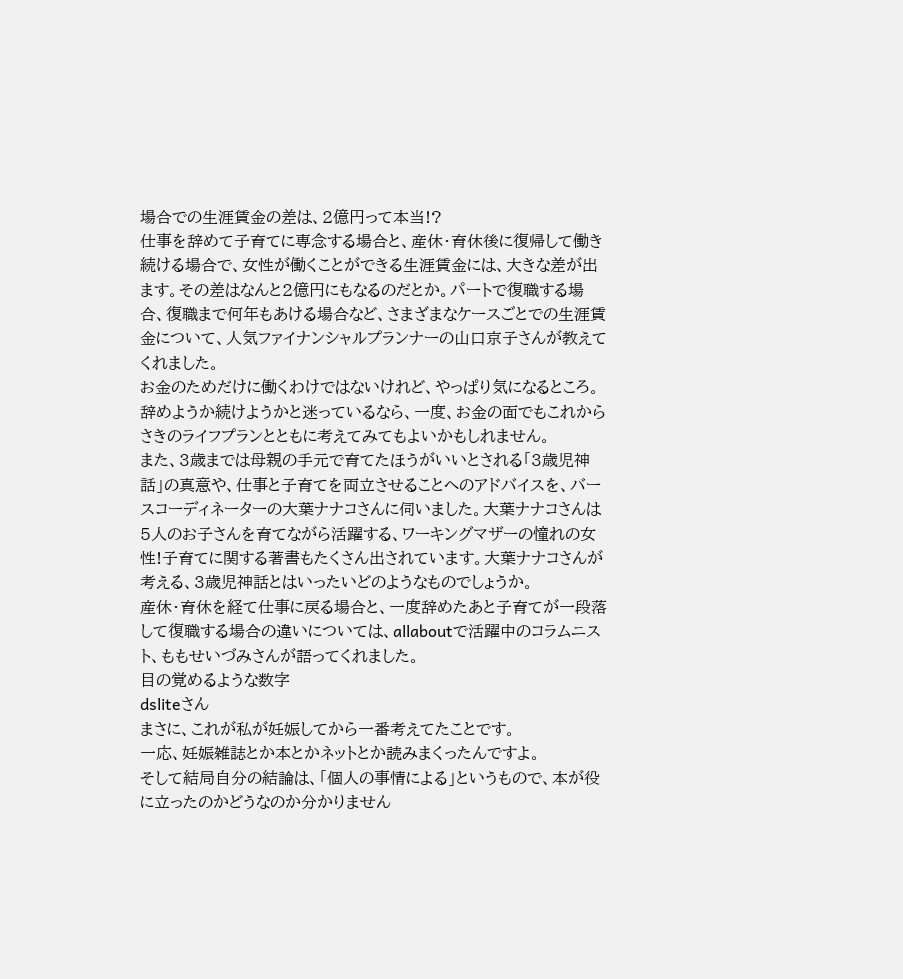場合での生涯賃金の差は、2億円って本当!?
仕事を辞めて子育てに専念する場合と、産休・育休後に復帰して働き続ける場合で、女性が働くことができる生涯賃金には、大きな差が出ます。その差はなんと2億円にもなるのだとか。パートで復職する場合、復職まで何年もあける場合など、さまざまなケースごとでの生涯賃金について、人気ファイナンシャルプランナーの山口京子さんが教えてくれました。
お金のためだけに働くわけではないけれど、やっぱり気になるところ。辞めようか続けようかと迷っているなら、一度、お金の面でもこれからさきのライフプランとともに考えてみてもよいかもしれません。
また、3歳までは母親の手元で育てたほうがいいとされる「3歳児神話」の真意や、仕事と子育てを両立させることへのアドバイスを、バースコーディネーターの大葉ナナコさんに伺いました。大葉ナナコさんは5人のお子さんを育てながら活躍する、ワーキングマザーの憧れの女性!子育てに関する著書もたくさん出されています。大葉ナナコさんが考える、3歳児神話とはいったいどのようなものでしょうか。
産休・育休を経て仕事に戻る場合と、一度辞めたあと子育てが一段落して復職する場合の違いについては、allaboutで活躍中のコラムニスト、ももせいづみさんが語ってくれました。
目の覚めるような数字
dsliteさん
まさに、これが私が妊娠してから一番考えてたことです。
一応、妊娠雑誌とか本とかネットとか読みまくったんですよ。
そして結局自分の結論は、「個人の事情による」というもので、本が役に立ったのかどうなのか分かりません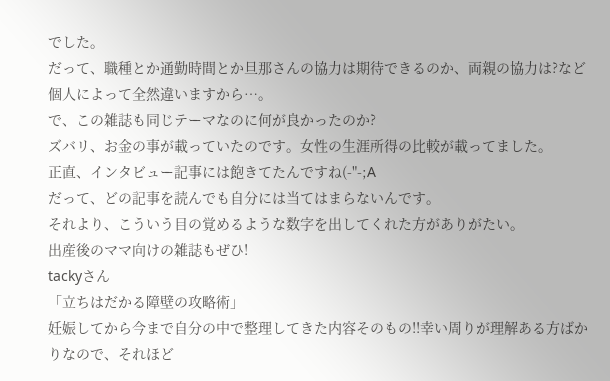でした。
だって、職種とか通勤時間とか旦那さんの協力は期待できるのか、両親の協力は?など個人によって全然違いますから…。
で、この雑誌も同じテーマなのに何が良かったのか?
ズバリ、お金の事が載っていたのです。女性の生涯所得の比較が載ってました。
正直、インタビュー記事には飽きてたんですね(-"-;A
だって、どの記事を読んでも自分には当てはまらないんです。
それより、こういう目の覚めるような数字を出してくれた方がありがたい。
出産後のママ向けの雑誌もぜひ!
tackyさん
「立ちはだかる障壁の攻略術」
妊娠してから今まで自分の中で整理してきた内容そのもの!!幸い周りが理解ある方ばかりなので、それほど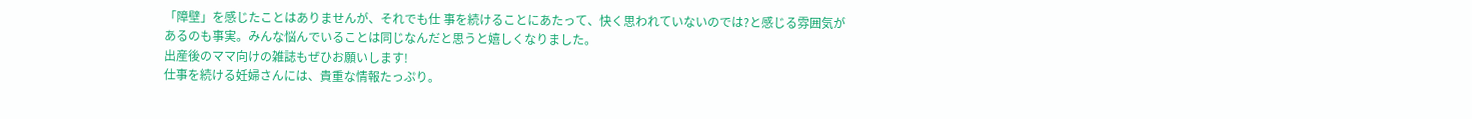「障壁」を感じたことはありませんが、それでも仕 事を続けることにあたって、快く思われていないのでは?と感じる雰囲気があるのも事実。みんな悩んでいることは同じなんだと思うと嬉しくなりました。
出産後のママ向けの雑誌もぜひお願いします!
仕事を続ける妊婦さんには、貴重な情報たっぷり。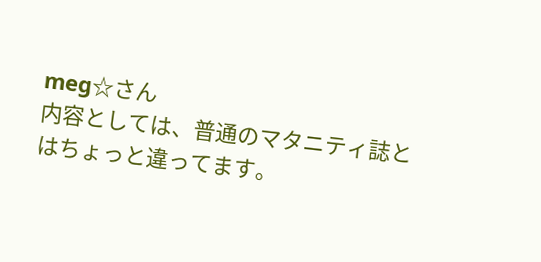meg☆さん
内容としては、普通のマタニティ誌とはちょっと違ってます。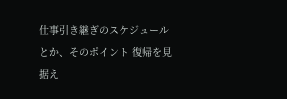仕事引き継ぎのスケジュールとか、そのポイント 復帰を見据え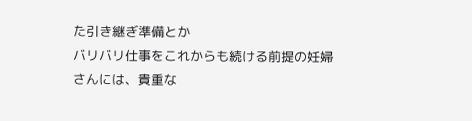た引き継ぎ準備とか
バリバリ仕事をこれからも続ける前提の妊婦さんには、貴重な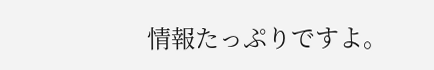情報たっぷりですよ。